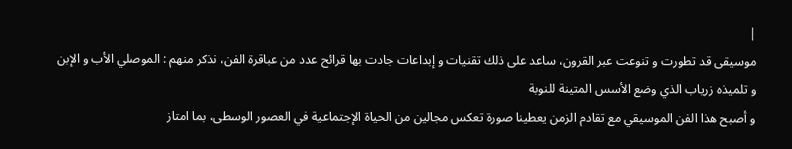|
موسيقى قد تطورت و تنوعت عبر القرون، ساعد على ذلك تقنيات و إبداعات جادت بها قرائح عدد من عباقرة الفن، نذكر منهم : الموصلي الأب و الإبن و تلميذه زرياب الذي وضع الأسس المتينة للنوبة
و أصبح هذا الفن الموسيقي مع تقادم الزمن يعطينا صورة تعكس مجالين من الحياة الإجتماعية في العصور الوسطى، بما امتاز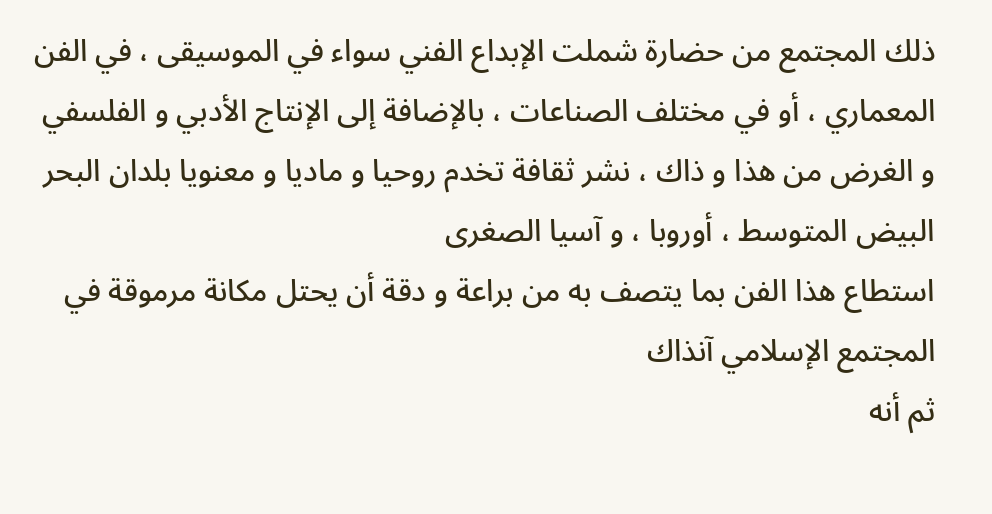ذلك المجتمع من حضارة شملت الإبداع الفني سواء في الموسيقى ، في الفن المعماري ، أو في مختلف الصناعات ، بالإضافة إلى الإنتاج الأدبي و الفلسفي
و الغرض من هذا و ذاك ، نشر ثقافة تخدم روحيا و ماديا و معنويا بلدان البحر البيض المتوسط ، أوروبا ، و آسيا الصغرى
استطاع هذا الفن بما يتصف به من براعة و دقة أن يحتل مكانة مرموقة في المجتمع الإسلامي آنذاك
ثم أنه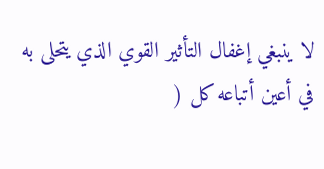لا ينبغي إغفال التأثير القوي الذي يتحلى به في أعين أتباعه كل (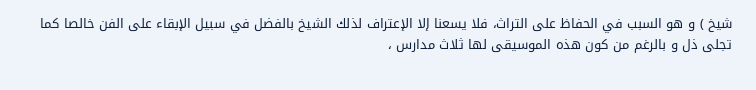شيخ ) و هو السبب في الحفاظ على التراث، فلا يسعنا إلا الإعتراف لذلك الشيخ بالفضل في سبيل الإبقاء على الفن خالصا كما تجلى ذل و بالرغم من كون هذه الموسيقى لها ثلاث مدارس ،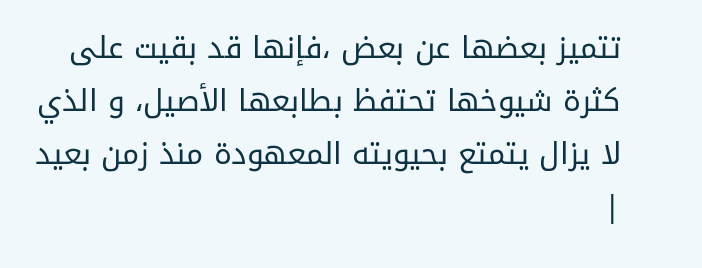تتميز بعضها عن بعض ،فإنها قد بقيت على كثرة شيوخها تحتفظ بطابعها الأصيل، و الذي لا يزال يتمتع بحيويته المعهودة منذ زمن بعيد |